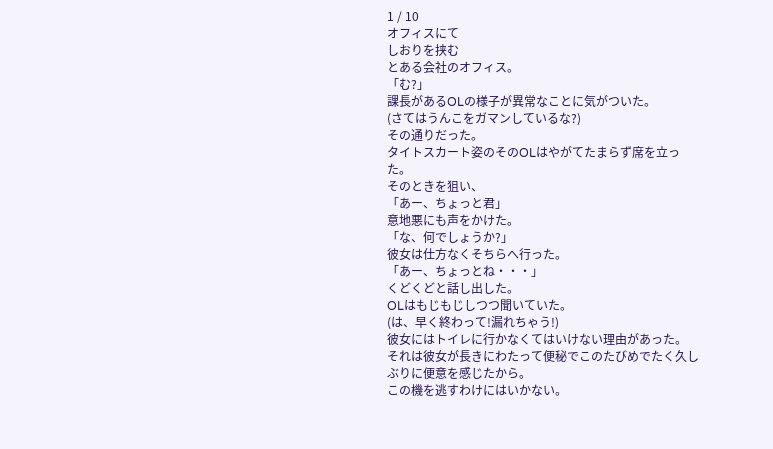1 / 10
オフィスにて
しおりを挟む
とある会社のオフィス。
「む?」
課長があるOLの様子が異常なことに気がついた。
(さてはうんこをガマンしているな?)
その通りだった。
タイトスカート姿のそのOLはやがてたまらず席を立った。
そのときを狙い、
「あー、ちょっと君」
意地悪にも声をかけた。
「な、何でしょうか?」
彼女は仕方なくそちらへ行った。
「あー、ちょっとね・・・」
くどくどと話し出した。
OLはもじもじしつつ聞いていた。
(は、早く終わって!漏れちゃう!)
彼女にはトイレに行かなくてはいけない理由があった。
それは彼女が長きにわたって便秘でこのたびめでたく久しぶりに便意を感じたから。
この機を逃すわけにはいかない。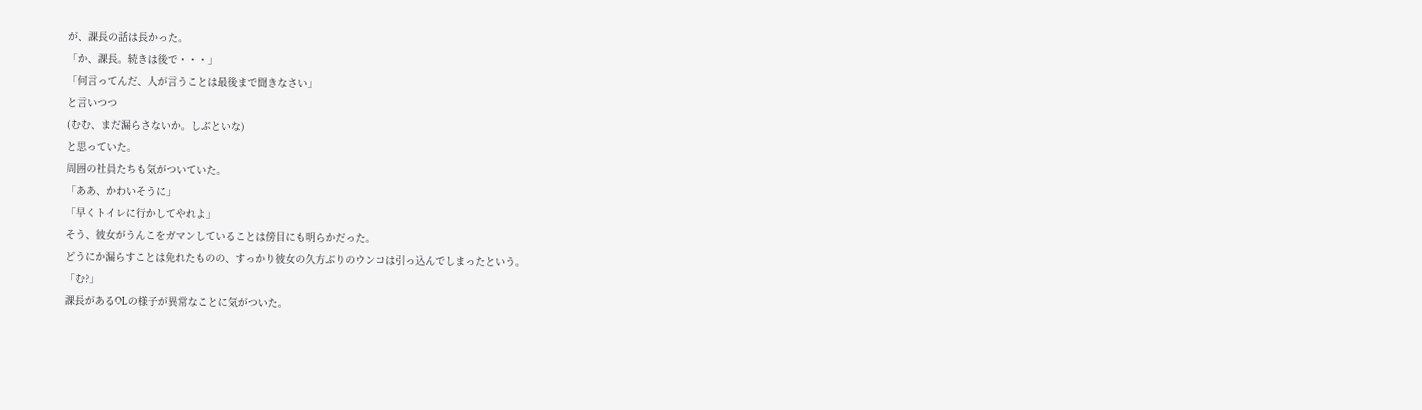が、課長の話は長かった。
「か、課長。続きは後で・・・」
「何言ってんだ、人が言うことは最後まで聞きなさい」
と言いつつ
(むむ、まだ漏らさないか。しぶといな)
と思っていた。
周囲の社員たちも気がついていた。
「ああ、かわいそうに」
「早くトイレに行かしてやれよ」
そう、彼女がうんこをガマンしていることは傍目にも明らかだった。
どうにか漏らすことは免れたものの、すっかり彼女の久方ぶりのウンコは引っ込んでしまったという。
「む?」
課長があるOLの様子が異常なことに気がついた。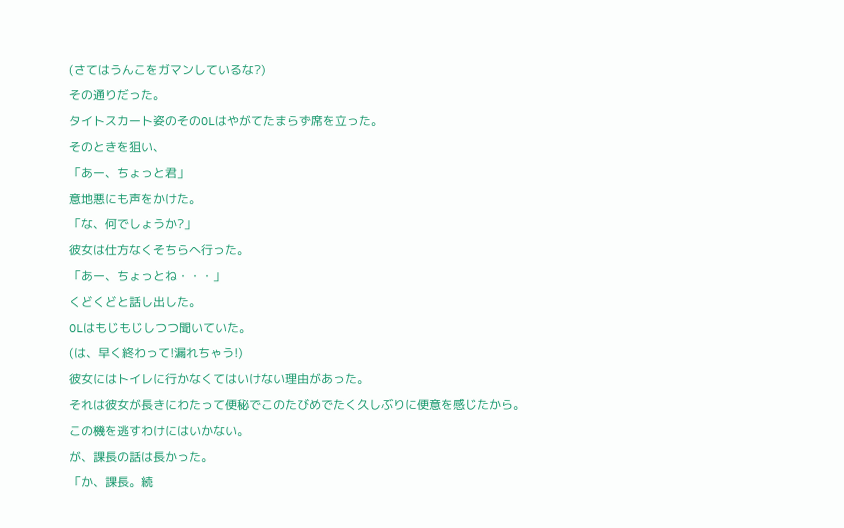(さてはうんこをガマンしているな?)
その通りだった。
タイトスカート姿のそのOLはやがてたまらず席を立った。
そのときを狙い、
「あー、ちょっと君」
意地悪にも声をかけた。
「な、何でしょうか?」
彼女は仕方なくそちらへ行った。
「あー、ちょっとね・・・」
くどくどと話し出した。
OLはもじもじしつつ聞いていた。
(は、早く終わって!漏れちゃう!)
彼女にはトイレに行かなくてはいけない理由があった。
それは彼女が長きにわたって便秘でこのたびめでたく久しぶりに便意を感じたから。
この機を逃すわけにはいかない。
が、課長の話は長かった。
「か、課長。続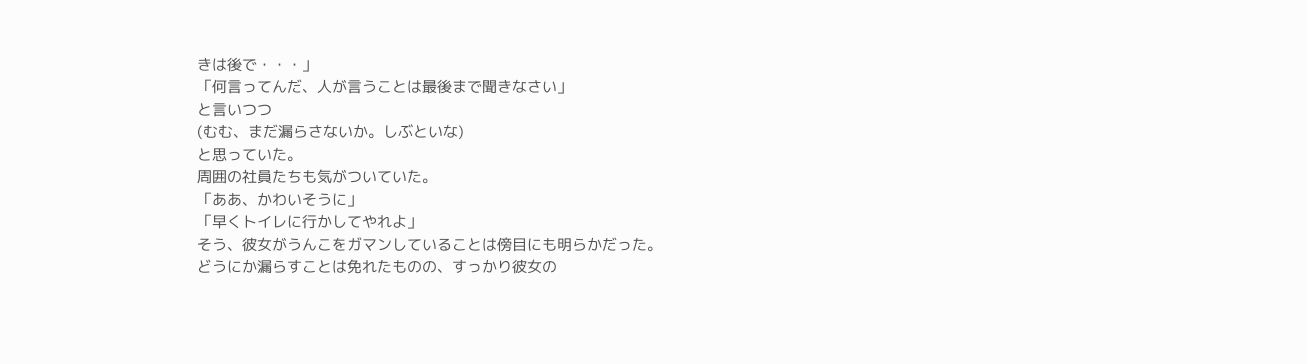きは後で・・・」
「何言ってんだ、人が言うことは最後まで聞きなさい」
と言いつつ
(むむ、まだ漏らさないか。しぶといな)
と思っていた。
周囲の社員たちも気がついていた。
「ああ、かわいそうに」
「早くトイレに行かしてやれよ」
そう、彼女がうんこをガマンしていることは傍目にも明らかだった。
どうにか漏らすことは免れたものの、すっかり彼女の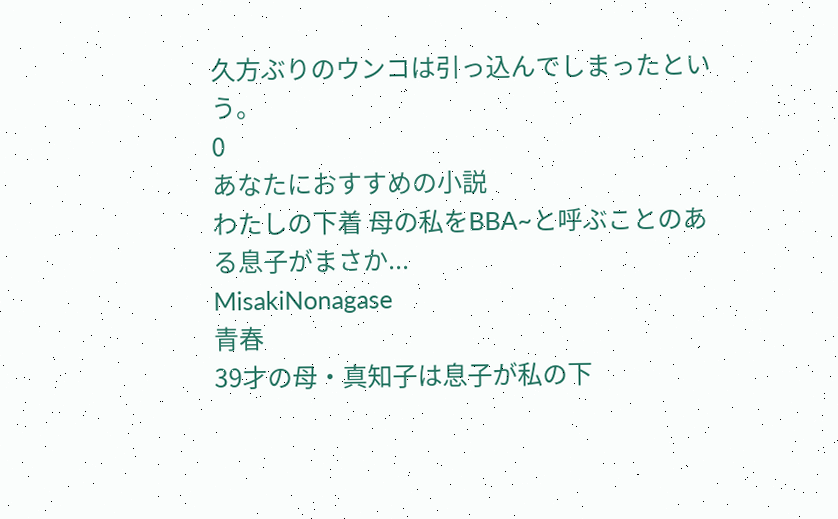久方ぶりのウンコは引っ込んでしまったという。
0
あなたにおすすめの小説
わたしの下着 母の私をBBA~と呼ぶことのある息子がまさか...
MisakiNonagase
青春
39才の母・真知子は息子が私の下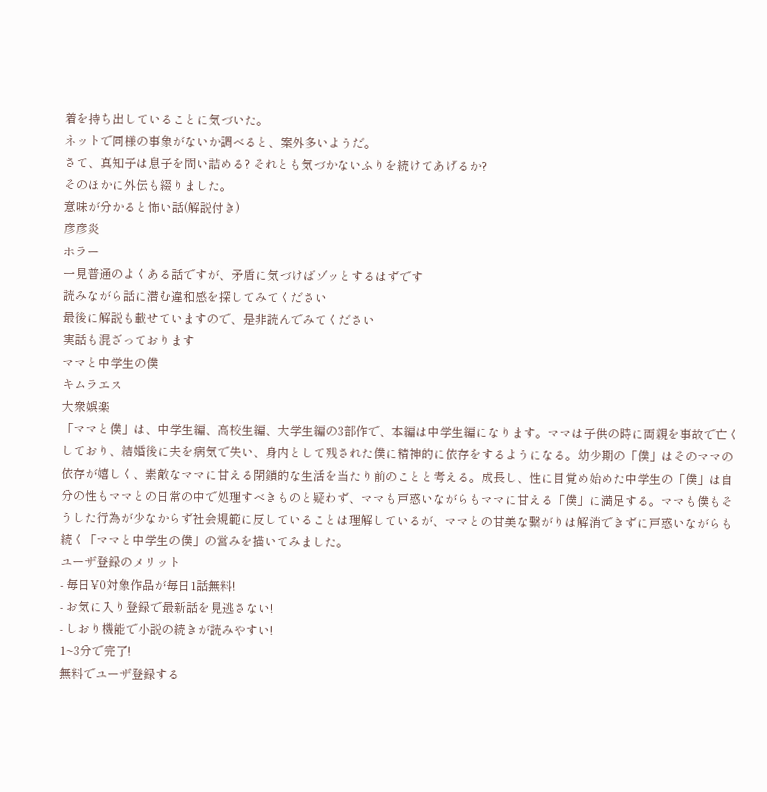着を持ち出していることに気づいた。
ネットで同様の事象がないか調べると、案外多いようだ。
さて、真知子は息子を問い詰める? それとも気づかないふりを続けてあげるか?
そのほかに外伝も綴りました。
意味が分かると怖い話(解説付き)
彦彦炎
ホラー
一見普通のよくある話ですが、矛盾に気づけばゾッとするはずです
読みながら話に潜む違和感を探してみてください
最後に解説も載せていますので、是非読んでみてください
実話も混ざっております
ママと中学生の僕
キムラエス
大衆娯楽
「ママと僕」は、中学生編、高校生編、大学生編の3部作で、本編は中学生編になります。ママは子供の時に両親を事故で亡くしており、結婚後に夫を病気で失い、身内として残された僕に精神的に依存をするようになる。幼少期の「僕」はそのママの依存が嬉しく、素敵なママに甘える閉鎖的な生活を当たり前のことと考える。成長し、性に目覚め始めた中学生の「僕」は自分の性もママとの日常の中で処理すべきものと疑わず、ママも戸惑いながらもママに甘える「僕」に満足する。ママも僕もそうした行為が少なからず社会規範に反していることは理解しているが、ママとの甘美な繋がりは解消できずに戸惑いながらも続く「ママと中学生の僕」の営みを描いてみました。
ユーザ登録のメリット
- 毎日¥0対象作品が毎日1話無料!
- お気に入り登録で最新話を見逃さない!
- しおり機能で小説の続きが読みやすい!
1~3分で完了!
無料でユーザ登録する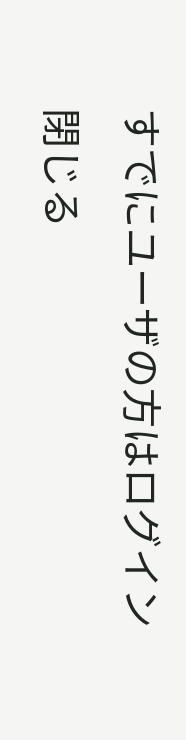すでにユーザの方はログイン
閉じる